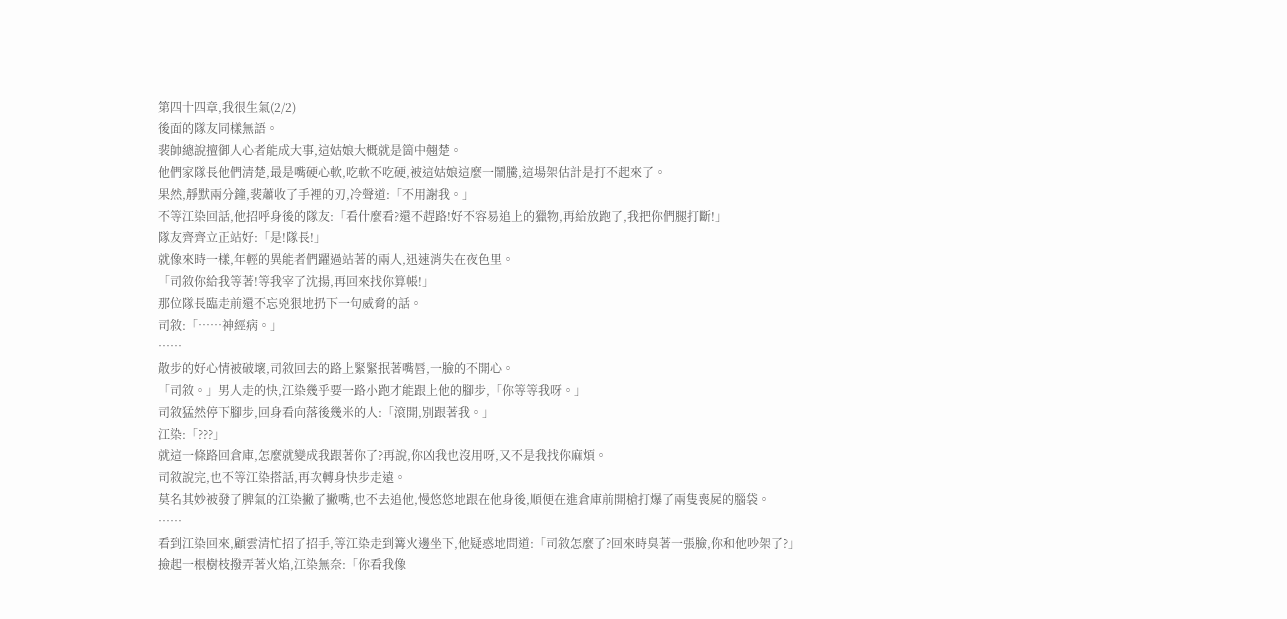第四十四章,我很生氣(2/2)
後面的隊友同樣無語。
裴帥總說擅御人心者能成大事,這姑娘大概就是箇中翹楚。
他們家隊長他們清楚,最是嘴硬心軟,吃軟不吃硬,被這姑娘這麼一鬧騰,這場架估計是打不起來了。
果然,靜默兩分鐘,裴蕭收了手裡的刃,冷聲道:「不用謝我。」
不等江染回話,他招呼身後的隊友:「看什麼看?還不趕路!好不容易追上的獵物,再給放跑了,我把你們腿打斷!」
隊友齊齊立正站好:「是!隊長!」
就像來時一樣,年輕的異能者們躍過站著的兩人,迅速消失在夜色里。
「司敘你給我等著!等我宰了沈揚,再回來找你算帳!」
那位隊長臨走前還不忘兇狠地扔下一句威脅的話。
司敘:「……神經病。」
……
散步的好心情被破壞,司敘回去的路上緊緊抿著嘴唇,一臉的不開心。
「司敘。」男人走的快,江染幾乎要一路小跑才能跟上他的腳步,「你等等我呀。」
司敘猛然停下腳步,回身看向落後幾米的人:「滾開,別跟著我。」
江染:「???」
就這一條路回倉庫,怎麼就變成我跟著你了?再說,你凶我也沒用呀,又不是我找你麻煩。
司敘說完,也不等江染搭話,再次轉身快步走遠。
莫名其妙被發了脾氣的江染撇了撇嘴,也不去追他,慢悠悠地跟在他身後,順便在進倉庫前開槍打爆了兩隻喪屍的腦袋。
……
看到江染回來,顧雲清忙招了招手,等江染走到篝火邊坐下,他疑惑地問道:「司敘怎麼了?回來時臭著一張臉,你和他吵架了?」
撿起一根樹枝撥弄著火焰,江染無奈:「你看我像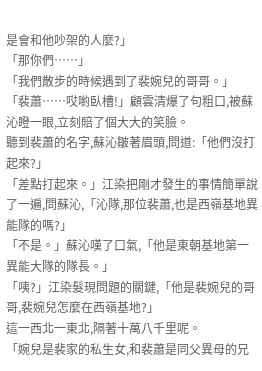是會和他吵架的人麼?」
「那你們……」
「我們散步的時候遇到了裴婉兒的哥哥。」
「裴蕭……哎喲臥槽!」顧雲清爆了句粗口,被蘇沁瞪一眼,立刻賠了個大大的笑臉。
聽到裴蕭的名字,蘇沁皺著眉頭,問道:「他們沒打起來?」
「差點打起來。」江染把剛才發生的事情簡單說了一遍,問蘇沁,「沁隊,那位裴蕭,也是西嶺基地異能隊的嗎?」
「不是。」蘇沁嘆了口氣,「他是東朝基地第一異能大隊的隊長。」
「咦?」江染髮現問題的關鍵,「他是裴婉兒的哥哥,裴婉兒怎麼在西嶺基地?」
這一西北一東北,隔著十萬八千里呢。
「婉兒是裴家的私生女,和裴蕭是同父異母的兄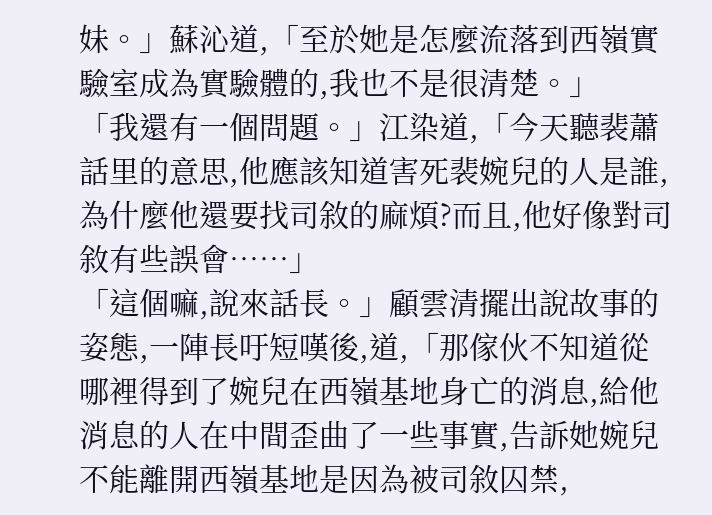妹。」蘇沁道,「至於她是怎麼流落到西嶺實驗室成為實驗體的,我也不是很清楚。」
「我還有一個問題。」江染道,「今天聽裴蕭話里的意思,他應該知道害死裴婉兒的人是誰,為什麼他還要找司敘的麻煩?而且,他好像對司敘有些誤會……」
「這個嘛,說來話長。」顧雲清擺出說故事的姿態,一陣長吁短嘆後,道,「那傢伙不知道從哪裡得到了婉兒在西嶺基地身亡的消息,給他消息的人在中間歪曲了一些事實,告訴她婉兒不能離開西嶺基地是因為被司敘囚禁,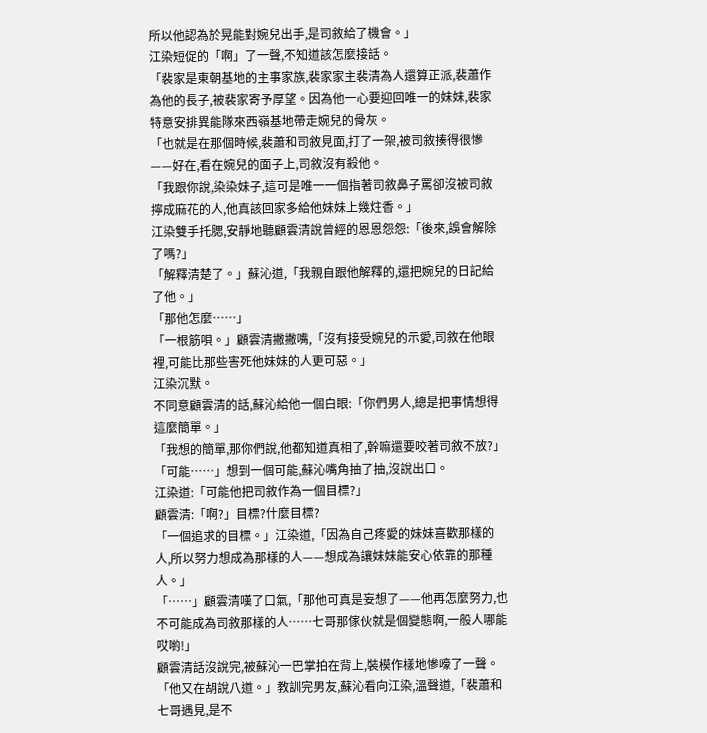所以他認為於晃能對婉兒出手,是司敘給了機會。」
江染短促的「啊」了一聲,不知道該怎麼接話。
「裴家是東朝基地的主事家族,裴家家主裴清為人還算正派,裴蕭作為他的長子,被裴家寄予厚望。因為他一心要迎回唯一的妹妹,裴家特意安排異能隊來西嶺基地帶走婉兒的骨灰。
「也就是在那個時候,裴蕭和司敘見面,打了一架,被司敘揍得很慘——好在,看在婉兒的面子上,司敘沒有殺他。
「我跟你說,染染妹子,這可是唯一一個指著司敘鼻子罵卻沒被司敘擰成麻花的人,他真該回家多給他妹妹上幾炷香。」
江染雙手托腮,安靜地聽顧雲清說曾經的恩恩怨怨:「後來,誤會解除了嗎?」
「解釋清楚了。」蘇沁道,「我親自跟他解釋的,還把婉兒的日記給了他。」
「那他怎麼……」
「一根筋唄。」顧雲清撇撇嘴,「沒有接受婉兒的示愛,司敘在他眼裡,可能比那些害死他妹妹的人更可惡。」
江染沉默。
不同意顧雲清的話,蘇沁給他一個白眼:「你們男人,總是把事情想得這麼簡單。」
「我想的簡單,那你們說,他都知道真相了,幹嘛還要咬著司敘不放?」
「可能……」想到一個可能,蘇沁嘴角抽了抽,沒說出口。
江染道:「可能他把司敘作為一個目標?」
顧雲清:「啊?」目標?什麼目標?
「一個追求的目標。」江染道,「因為自己疼愛的妹妹喜歡那樣的人,所以努力想成為那樣的人——想成為讓妹妹能安心依靠的那種人。」
「……」顧雲清嘆了口氣,「那他可真是妄想了——他再怎麼努力,也不可能成為司敘那樣的人……七哥那傢伙就是個變態啊,一般人哪能哎喲!」
顧雲清話沒說完,被蘇沁一巴掌拍在背上,裝模作樣地慘嚎了一聲。
「他又在胡說八道。」教訓完男友,蘇沁看向江染,溫聲道,「裴蕭和七哥遇見,是不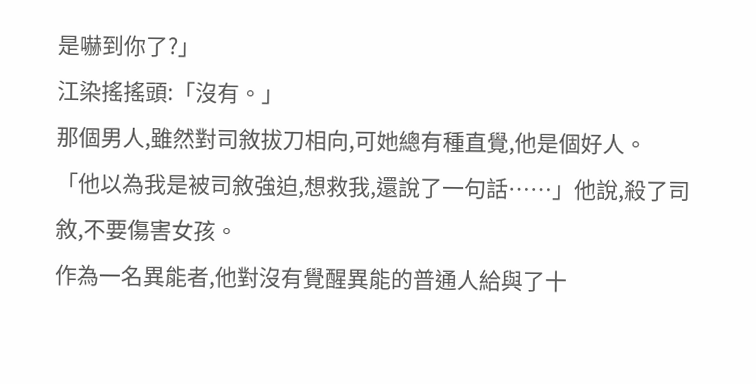是嚇到你了?」
江染搖搖頭:「沒有。」
那個男人,雖然對司敘拔刀相向,可她總有種直覺,他是個好人。
「他以為我是被司敘強迫,想救我,還說了一句話……」他說,殺了司敘,不要傷害女孩。
作為一名異能者,他對沒有覺醒異能的普通人給與了十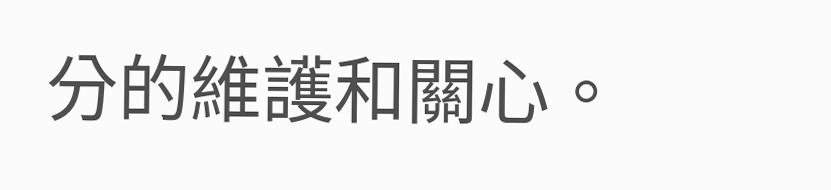分的維護和關心。